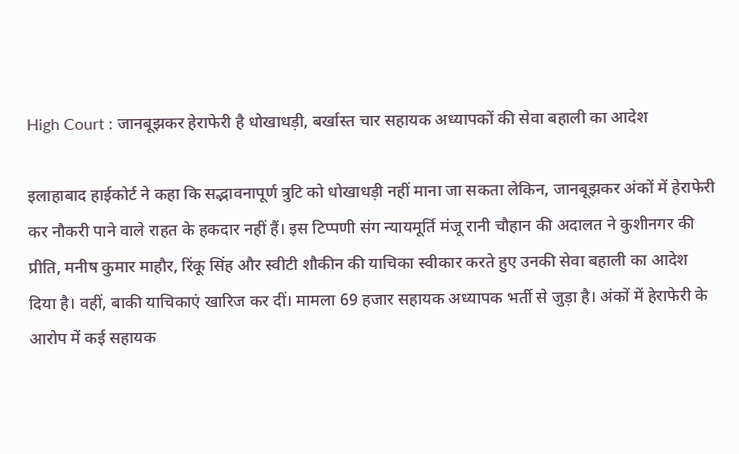High Court : जानबूझकर हेराफेरी है धोखाधड़ी, बर्खास्त चार सहायक अध्यापकों की सेवा बहाली का आदेश

इलाहाबाद हाईकोर्ट ने कहा कि सद्भावनापूर्ण त्रुटि को धोखाधड़ी नहीं माना जा सकता लेकिन, जानबूझकर अंकों में हेराफेरी कर नौकरी पाने वाले राहत के हकदार नहीं हैं। इस टिप्पणी संग न्यायमूर्ति मंजू रानी चौहान की अदालत ने कुशीनगर की प्रीति, मनीष कुमार माहौर, रिंकू सिंह और स्वीटी शौकीन की याचिका स्वीकार करते हुए उनकी सेवा बहाली का आदेश दिया है। वहीं, बाकी याचिकाएं खारिज कर दीं। मामला 69 हजार सहायक अध्यापक भर्ती से जुड़ा है। अंकों में हेराफेरी के आरोप में कई सहायक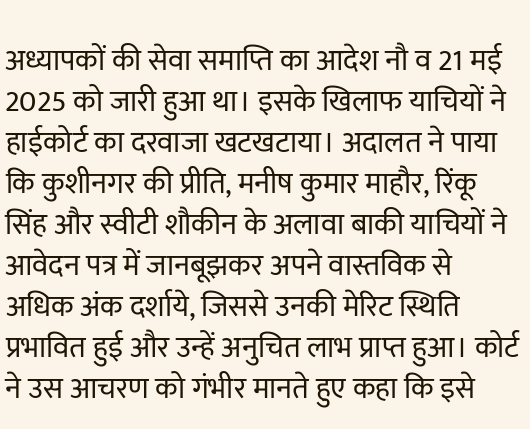अध्यापकों की सेवा समाप्ति का आदेश नौ व 21 मई 2025 को जारी हुआ था। इसके खिलाफ याचियों ने हाईकोर्ट का दरवाजा खटखटाया। अदालत ने पाया कि कुशीनगर की प्रीति, मनीष कुमार माहौर, रिंकू सिंह और स्वीटी शौकीन के अलावा बाकी याचियों ने आवेदन पत्र में जानबूझकर अपने वास्तविक से अधिक अंक दर्शाये, जिससे उनकी मेरिट स्थिति प्रभावित हुई और उन्हें अनुचित लाभ प्राप्त हुआ। कोर्ट ने उस आचरण को गंभीर मानते हुए कहा कि इसे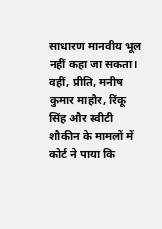साधारण मानवीय भूल नहीं कहा जा सकता। वहीं, प्रीति, मनीष कुमार माहौर, रिंकू सिंह और स्वीटी शौकीन के मामलों में कोर्ट ने पाया कि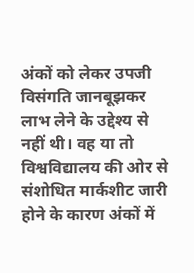अंकों को लेकर उपजी विसंगति जानबूझकर लाभ लेने के उद्देश्य से नहीं थी। वह या तो विश्वविद्यालय की ओर से संशोधित मार्कशीट जारी होने के कारण अंकों में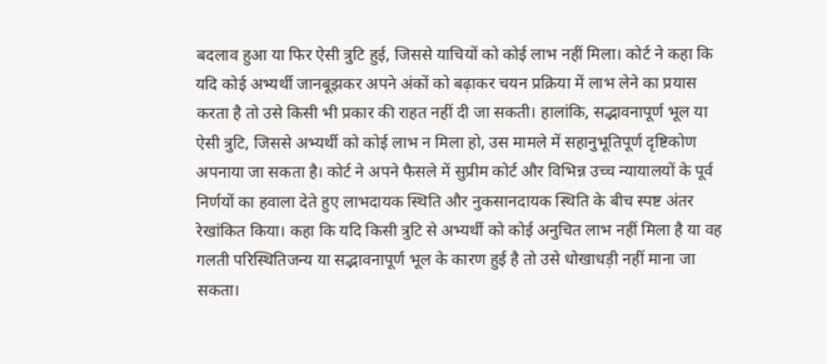बदलाव हुआ या फिर ऐसी त्रुटि हुई, जिससे याचियों को कोई लाभ नहीं मिला। कोर्ट ने कहा कि यदि कोई अभ्यर्थी जानबूझकर अपने अंकों को बढ़ाकर चयन प्रक्रिया में लाभ लेने का प्रयास करता है तो उसे किसी भी प्रकार की राहत नहीं दी जा सकती। हालांकि, सद्भावनापूर्ण भूल या ऐसी त्रुटि, जिससे अभ्यर्थी को कोई लाभ न मिला हो, उस मामले में सहानुभूतिपूर्ण दृष्टिकोण अपनाया जा सकता है। कोर्ट ने अपने फैसले में सुप्रीम कोर्ट और विभिन्न उच्च न्यायालयों के पूर्व निर्णयों का हवाला देते हुए लाभदायक स्थिति और नुकसानदायक स्थिति के बीच स्पष्ट अंतर रेखांकित किया। कहा कि यदि किसी त्रुटि से अभ्यर्थी को कोई अनुचित लाभ नहीं मिला है या वह गलती परिस्थितिजन्य या सद्भावनापूर्ण भूल के कारण हुई है तो उसे धोखाधड़ी नहीं माना जा सकता।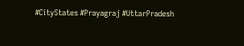#CityStates #Prayagraj #UttarPradesh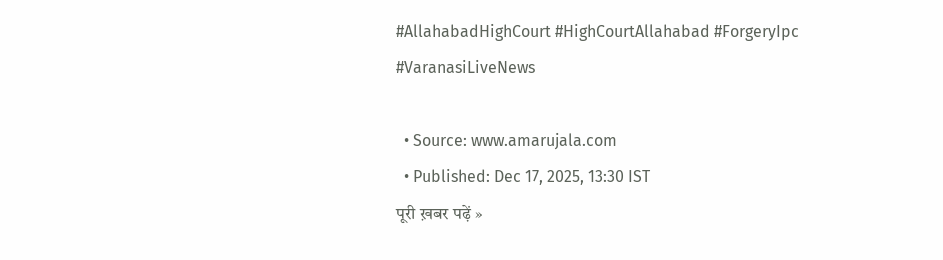#AllahabadHighCourt #HighCourtAllahabad #ForgeryIpc #VaranasiLiveNews

  • Source: www.amarujala.com
  • Published: Dec 17, 2025, 13:30 IST
पूरी ख़बर पढ़ें »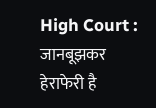High Court : जानबूझकर हेराफेरी है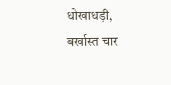धोखाधड़ी, बर्खास्त चार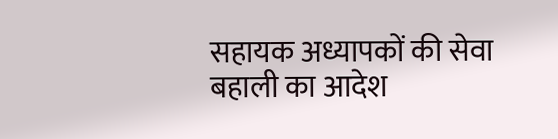सहायक अध्यापकों की सेवा बहाली का आदेश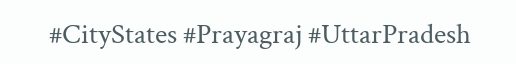#CityStates #Prayagraj #UttarPradesh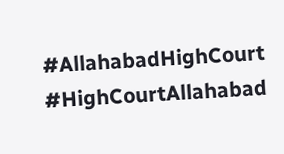#AllahabadHighCourt #HighCourtAllahabad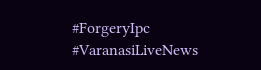#ForgeryIpc #VaranasiLiveNews